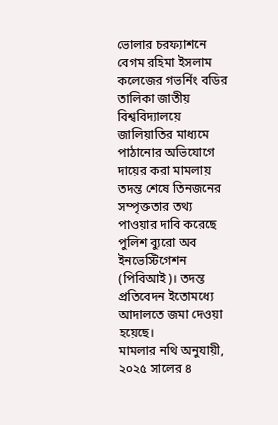ভোলার চরফ্যাশনে বেগম রহিমা ইসলাম কলেজের গভর্নিং বডির তালিকা জাতীয় বিশ্ববিদ্যালয়ে জালিয়াতির মাধ্যমে পাঠানোর অভিযোগে দায়ের করা মামলায় তদন্ত শেষে তিনজনের সম্পৃক্ততার তথ্য পাওয়ার দাবি করেছে পুলিশ ব্যুরো অব ইনভেস্টিগেশন (পিবিআই)। তদন্ত প্রতিবেদন ইতোমধ্যে আদালতে জমা দেওয়া হয়েছে।
মামলার নথি অনুযায়ী, ২০২৫ সালের ৪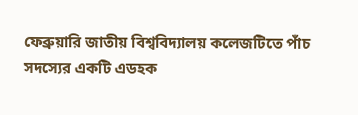ফেব্রুয়ারি জাতীয় বিশ্ববিদ্যালয় কলেজটিতে পাঁচ সদস্যের একটি এডহক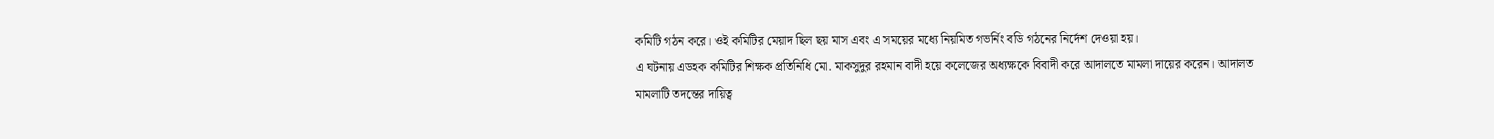কমিটি গঠন করে। ওই কমিটির মেয়াদ ছিল ছয় মাস এবং এ সময়ের মধ্যে নিয়মিত গভর্নিং বডি গঠনের নির্দেশ দেওয়া হয়।
এ ঘটনায় এডহক কমিটির শিক্ষক প্রতিনিধি মো. মাকসুদুর রহমান বাদী হয়ে কলেজের অধ্যক্ষকে বিবাদী করে আদালতে মামলা দায়ের করেন। আদালত মামলাটি তদন্তের দায়িত্ব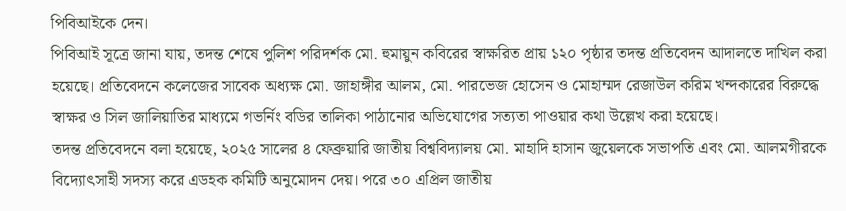পিবিআইকে দেন।
পিবিআই সূত্রে জানা যায়, তদন্ত শেষে পুলিশ পরিদর্শক মো. হুমায়ুন কবিরের স্বাক্ষরিত প্রায় ১২০ পৃষ্ঠার তদন্ত প্রতিবেদন আদালতে দাখিল করা হয়েছে। প্রতিবেদনে কলেজের সাবেক অধ্যক্ষ মো. জাহাঙ্গীর আলম, মো. পারভেজ হোসেন ও মোহাম্মদ রেজাউল করিম খন্দকারের বিরুদ্ধে স্বাক্ষর ও সিল জালিয়াতির মাধ্যমে গভর্নিং বডির তালিকা পাঠানোর অভিযোগের সত্যতা পাওয়ার কথা উল্লেখ করা হয়েছে।
তদন্ত প্রতিবেদনে বলা হয়েছে, ২০২৫ সালের ৪ ফেব্রুয়ারি জাতীয় বিশ্ববিদ্যালয় মো. মাহাদি হাসান জুয়েলকে সভাপতি এবং মো. আলমগীরকে বিদ্যোৎসাহী সদস্য করে এডহক কমিটি অনুমোদন দেয়। পরে ৩০ এপ্রিল জাতীয়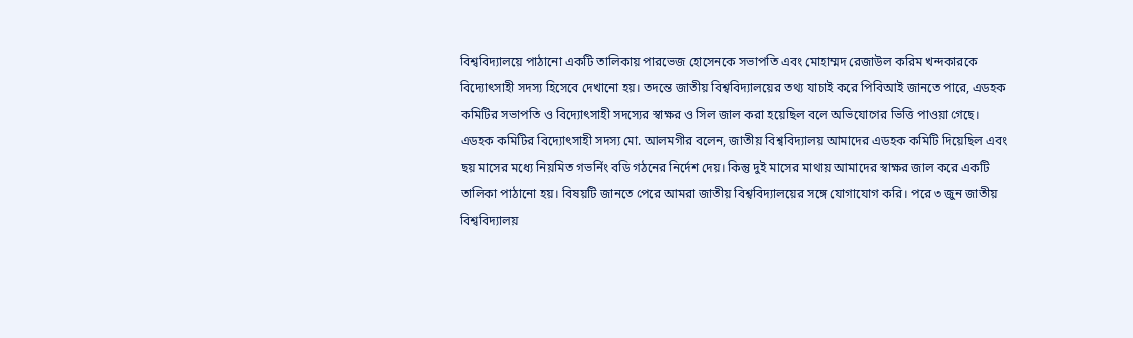বিশ্ববিদ্যালয়ে পাঠানো একটি তালিকায় পারভেজ হোসেনকে সভাপতি এবং মোহাম্মদ রেজাউল করিম খন্দকারকে বিদ্যোৎসাহী সদস্য হিসেবে দেখানো হয়। তদন্তে জাতীয় বিশ্ববিদ্যালয়ের তথ্য যাচাই করে পিবিআই জানতে পারে, এডহক কমিটির সভাপতি ও বিদ্যোৎসাহী সদস্যের স্বাক্ষর ও সিল জাল করা হয়েছিল বলে অভিযোগের ভিত্তি পাওয়া গেছে।
এডহক কমিটির বিদ্যোৎসাহী সদস্য মো. আলমগীর বলেন, জাতীয় বিশ্ববিদ্যালয় আমাদের এডহক কমিটি দিয়েছিল এবং ছয় মাসের মধ্যে নিয়মিত গভর্নিং বডি গঠনের নির্দেশ দেয়। কিন্তু দুই মাসের মাথায় আমাদের স্বাক্ষর জাল করে একটি তালিকা পাঠানো হয়। বিষয়টি জানতে পেরে আমরা জাতীয় বিশ্ববিদ্যালয়ের সঙ্গে যোগাযোগ করি। পরে ৩ জুন জাতীয় বিশ্ববিদ্যালয়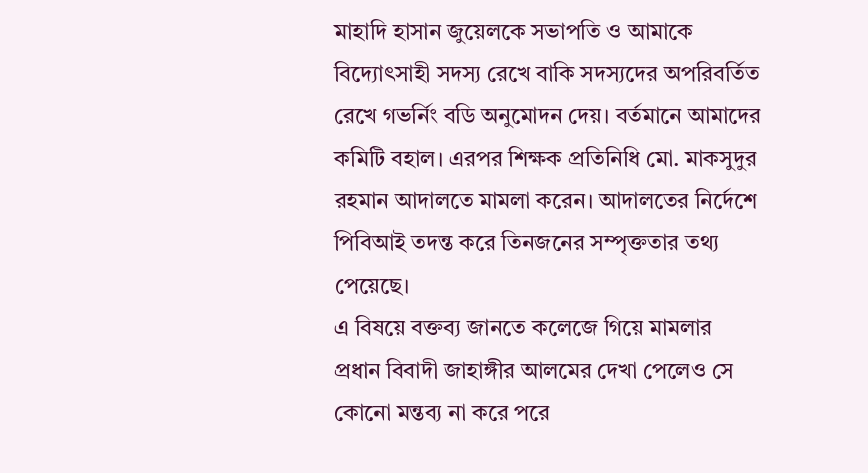মাহাদি হাসান জুয়েলকে সভাপতি ও আমাকে বিদ্যোৎসাহী সদস্য রেখে বাকি সদস্যদের অপরিবর্তিত রেখে গভর্নিং বডি অনুমোদন দেয়। বর্তমানে আমাদের কমিটি বহাল। এরপর শিক্ষক প্রতিনিধি মো. মাকসুদুর রহমান আদালতে মামলা করেন। আদালতের নির্দেশে পিবিআই তদন্ত করে তিনজনের সম্পৃক্ততার তথ্য পেয়েছে।
এ বিষয়ে বক্তব্য জানতে কলেজে গিয়ে মামলার প্রধান বিবাদী জাহাঙ্গীর আলমের দেখা পেলেও সে কোনো মন্তব্য না করে পরে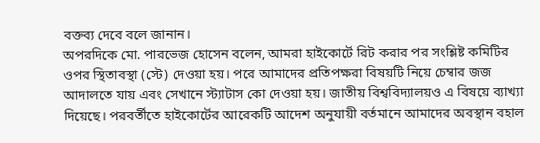বক্তব্য দেবে বলে জানান।
অপরদিকে মো. পারভেজ হোসেন বলেন, আমরা হাইকোর্টে রিট করার পর সংশ্লিষ্ট কমিটির ওপর স্থিতাবস্থা (স্টে) দেওয়া হয়। পরে আমাদের প্রতিপক্ষরা বিষয়টি নিয়ে চেম্বার জজ আদালতে যায় এবং সেখানে স্ট্যাটাস কো দেওয়া হয়। জাতীয় বিশ্ববিদ্যালয়ও এ বিষয়ে ব্যাখ্যা দিয়েছে। পরবর্তীতে হাইকোর্টের আরেকটি আদেশ অনুযায়ী বর্তমানে আমাদের অবস্থান বহাল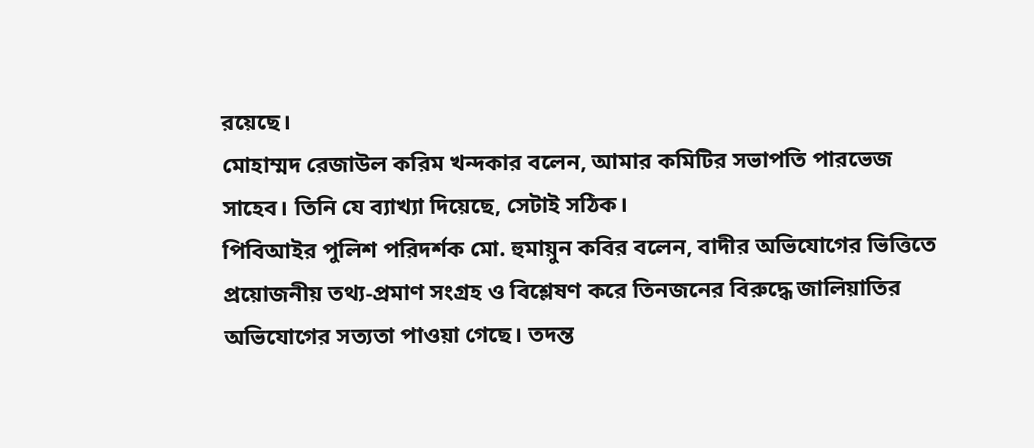রয়েছে।
মোহাম্মদ রেজাউল করিম খন্দকার বলেন, আমার কমিটির সভাপতি পারভেজ সাহেব। তিনি যে ব্যাখ্যা দিয়েছে, সেটাই সঠিক।
পিবিআইর পুলিশ পরিদর্শক মো. হুমায়ুন কবির বলেন, বাদীর অভিযোগের ভিত্তিতে প্রয়োজনীয় তথ্য-প্রমাণ সংগ্রহ ও বিশ্লেষণ করে তিনজনের বিরুদ্ধে জালিয়াতির অভিযোগের সত্যতা পাওয়া গেছে। তদন্ত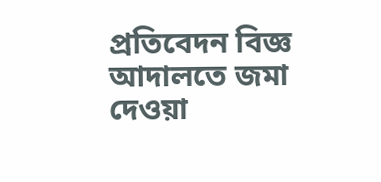প্রতিবেদন বিজ্ঞ আদালতে জমা দেওয়া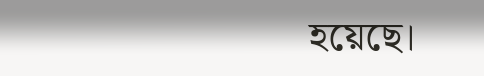হয়েছে।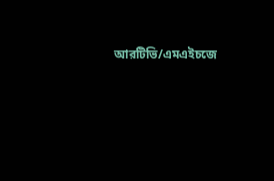আরটিভি/এমএইচজে